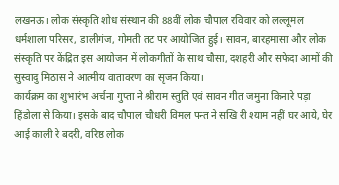लखनऊ। लोक संस्कृति शोध संस्थान की 88वीं लोक चौपाल रविवार को लल्लूमल धर्मशाला परिसर, डालीगंज, गोमती तट पर आयोजित हुई। सावन, बारहमासा और लोक संस्कृति पर केंद्रित इस आयोजन में लोकगीतों के साथ चौसा, दशहरी और सफेदा आमों की सुस्वादु मिठास ने आत्मीय वातावरण का सृजन किया।
कार्यक्रम का शुभारंभ अर्चना गुप्ता ने श्रीराम स्तुति एवं सावन गीत जमुना किनारे पड़ा हिंडोला से किया। इसके बाद चौपाल चौधरी विमल पन्त ने सखि री श्याम नहीं घर आये, घेर आई काली रे बदरी, वरिष्ठ लोक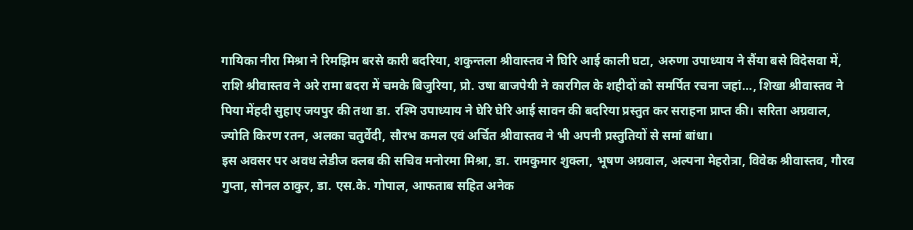गायिका नीरा मिश्रा ने रिमझिम बरसे कारी बदरिया, शकुन्तला श्रीवास्तव ने घिरि आई काली घटा, अरुणा उपाध्याय ने सैंया बसे विदेसवा में, राशि श्रीवास्तव ने अरे रामा बदरा में चमके बिजुरिया, प्रो. उषा बाजपेयी ने कारगिल के शहीदों को समर्पित रचना जहां…, शिखा श्रीवास्तव ने पिया मेंहदी सुहाए जयपुर की तथा डा. रश्मि उपाध्याय ने घेरि घेरि आई सावन की बदरिया प्रस्तुत कर सराहना प्राप्त की। सरिता अग्रवाल, ज्योति किरण रतन, अलका चतुर्वेदी, सौरभ कमल एवं अर्चित श्रीवास्तव ने भी अपनी प्रस्तुतियों से समां बांधा।
इस अवसर पर अवध लेडीज क्लब की सचिव मनोरमा मिश्रा, डा. रामकुमार शुक्ला, भूषण अग्रवाल, अल्पना मेहरोत्रा, विवेक श्रीवास्तव, गौरव गुप्ता, सोनल ठाकुर, डा. एस.के. गोपाल, आफताब सहित अनेक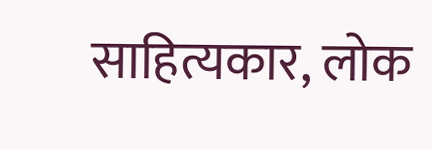साहित्यकार, लोक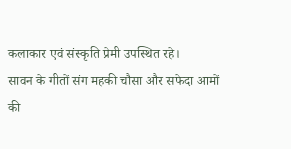कलाकार एवं संस्कृति प्रेमी उपस्थित रहे।
सावन के गीतों संग महकी चौसा और सफेदा आमों की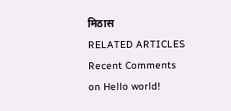मिठास
RELATED ARTICLES
Recent Comments
on Hello world!